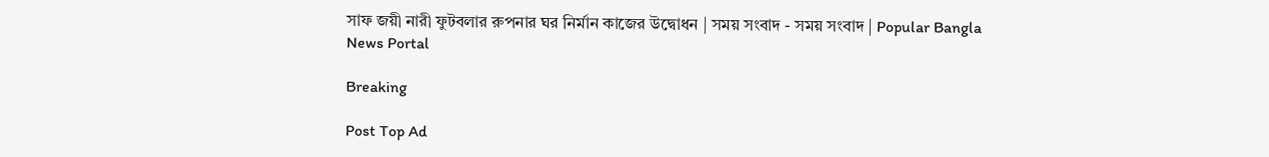সাফ জয়ী নারী ফুটবলার রুপনার ঘর নির্মান কাজের উদ্বোধন | সময় সংবাদ - সময় সংবাদ | Popular Bangla News Portal

Breaking

Post Top Ad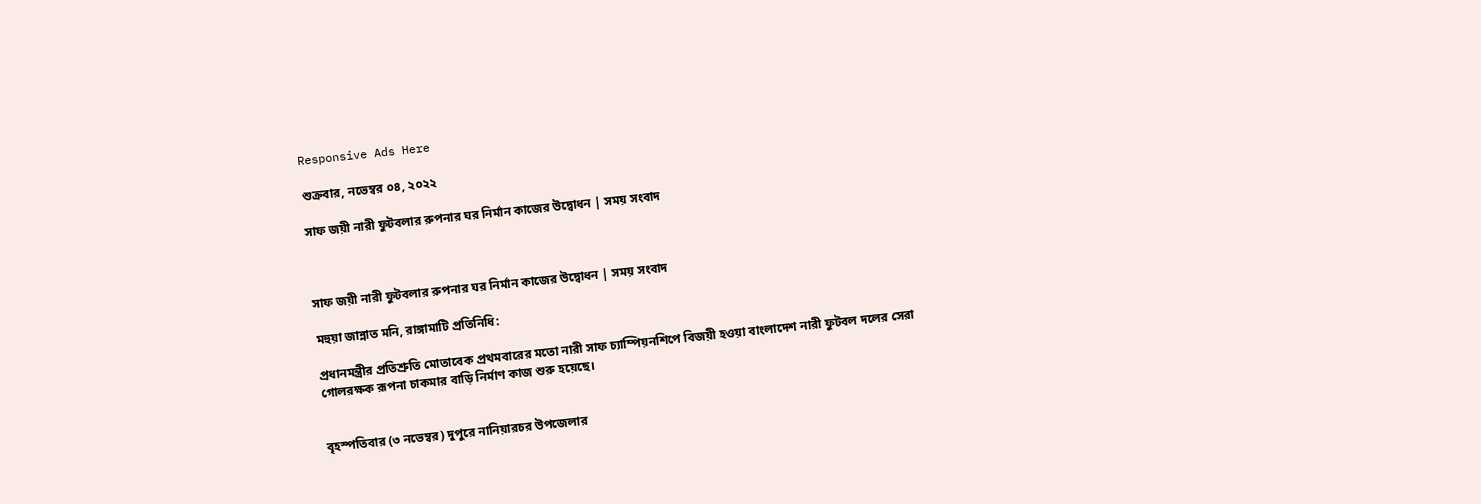Responsive Ads Here

শুক্রবার, নভেম্বর ০৪, ২০২২

সাফ জয়ী নারী ফুটবলার রুপনার ঘর নির্মান কাজের উদ্বোধন | সময় সংবাদ



সাফ জয়ী নারী ফুটবলার রুপনার ঘর নির্মান কাজের উদ্বোধন | সময় সংবাদ

মহুয়া জান্নাত মনি, রাঙ্গামাটি প্রতিনিধি:

প্রধানমন্ত্রীর প্রতিশ্রুতি মোতাবেক প্রথমবারের মতো নারী সাফ চ্যাম্পিয়নশিপে বিজয়ী হওয়া বাংলাদেশ নারী ফুটবল দলের সেরা গোলরক্ষক রূপনা চাকমার বাড়ি নির্মাণ কাজ শুরু হয়েছে।


বৃহস্পতিবার (৩ নভেম্বর) দুপুরে নানিয়ারচর উপজেলার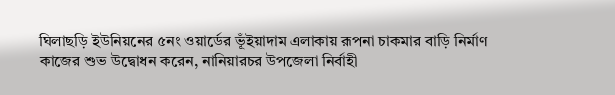ঘিলাছড়ি ইউনিয়নের ৫নং ওয়ার্ডের ভূঁইয়াদাম এলাকায় রূপনা চাকমার বাড়ি নির্মাণ কাজের শুভ উদ্বোধন করেন, নানিয়ারচর উপজেলা নির্বাহী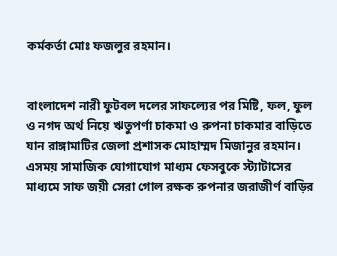কর্মকর্তা মোঃ ফজলুর রহমান।


বাংলাদেশ নারী ফুটবল দলের সাফল্যের পর মিষ্টি, ফল, ফুল ও নগদ অর্থ নিয়ে ঋতুপর্ণা চাকমা ও রুপনা চাকমার বাড়িতে যান রাঙ্গামাটির জেলা প্রশাসক মোহাম্মদ মিজানুর রহমান। এসময় সামাজিক যোগাযোগ মাধ্যম ফেসবুকে স্ট্যাটাসের মাধ্যমে সাফ জয়ী সেরা গোল রক্ষক রুপনার জরাজীর্ণ বাড়ির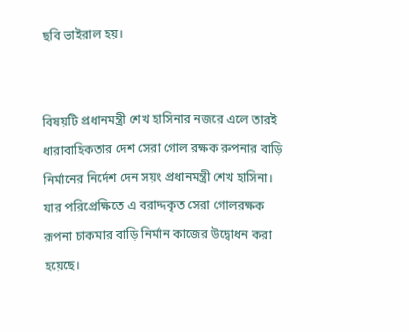ছবি ভাইরাল হয়।


বিষয়টি প্রধানমন্ত্রী শেখ হাসিনার নজরে এলে তারই ধারাবাহিকতার দেশ সেরা গোল রক্ষক রুপনার বাড়ি নির্মানের নির্দেশ দেন সয়ং প্রধানমন্ত্রী শেখ হাসিনা। যার পরিপ্রেক্ষিতে এ বরাদ্দকৃত সেরা গোলরক্ষক রূপনা চাকমার বাড়ি নির্মান কাজের উদ্বোধন করা হয়েছে।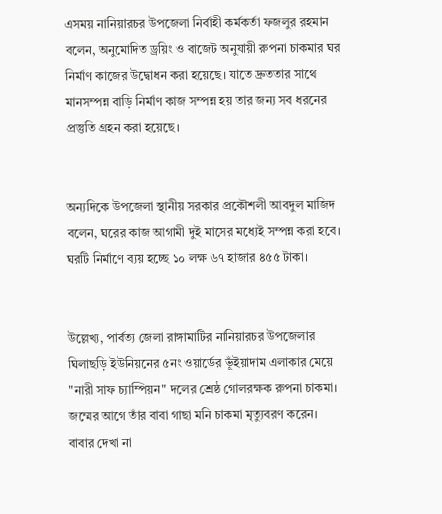এসময় নানিয়ারচর উপজেলা নির্বাহী কর্মকর্তা ফজলুর রহমান বলেন, অনুমোদিত ড্রয়িং ও বাজেট অনুযায়ী রুপনা চাকমার ঘর নির্মাণ কাজের উদ্বোধন করা হয়েছে। যাতে দ্রুততার সাথে মানসম্পন্ন বাড়ি নির্মাণ কাজ সম্পন্ন হয় তার জন্য সব ধরনের প্রস্তুতি গ্রহন করা হয়েছে।


অন্যদিকে উপজেলা স্থানীয় সরকার প্রকৌশলী আবদুল মাজিদ বলেন, ঘরের কাজ আগামী দুই মাসের মধ্যেই সম্পন্ন করা হবে। ঘরটি নির্মাণে ব্যয় হচ্ছে ১০ লক্ষ ৬৭ হাজার ৪৫৫ টাকা।


উল্লেখ্য, পার্বত্য জেলা রাঙ্গামাটির নানিয়ারচর উপজেলার ঘিলাছড়ি ইউনিয়নের ৫নং ওয়ার্ডের ভূঁইয়াদাম এলাকার মেয়ে "নারী সাফ চ্যাম্পিয়ন" দলের শ্রেষ্ঠ গোলরক্ষক রুপনা চাকমা। জম্মের আগে তাঁর বাবা গাছা মনি চাকমা মৃত্যুবরণ করেন। বাবার দেখা না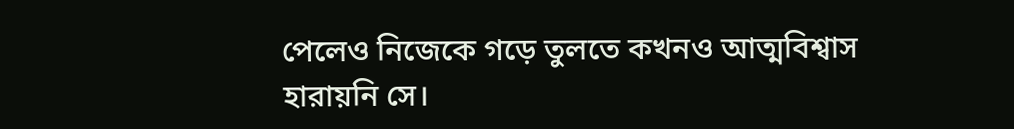পেলেও নিজেকে গড়ে তুলতে কখনও আত্মবিশ্বাস হারায়নি সে।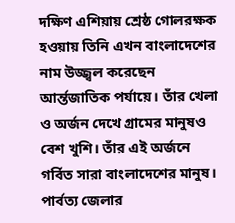দক্ষিণ এশিয়ায় শ্রেষ্ঠ গোলরক্ষক হওয়ায় তিনি এখন বাংলাদেশের নাম উজ্জ্বল করেছেন আর্ন্তজাতিক পর্যায়ে। তাঁর খেলা ও অর্জন দেখে গ্রামের মানুষও বেশ খুশি। তাঁর এই অর্জনে গর্বিত সারা বাংলাদেশের মানুষ। পার্বত্য জেলার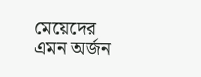মেয়েদের এমন অর্জন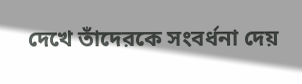দেখে তাঁদেরকে সংবর্ধনা দেয়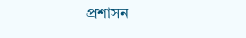প্রশাসন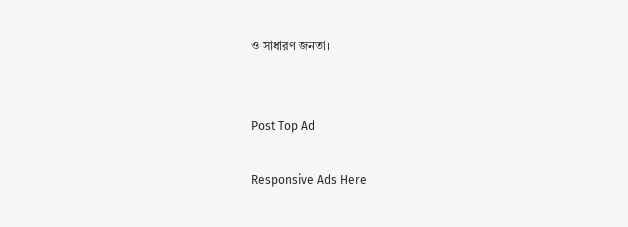ও সাধারণ জনতা।


Post Top Ad

Responsive Ads Here